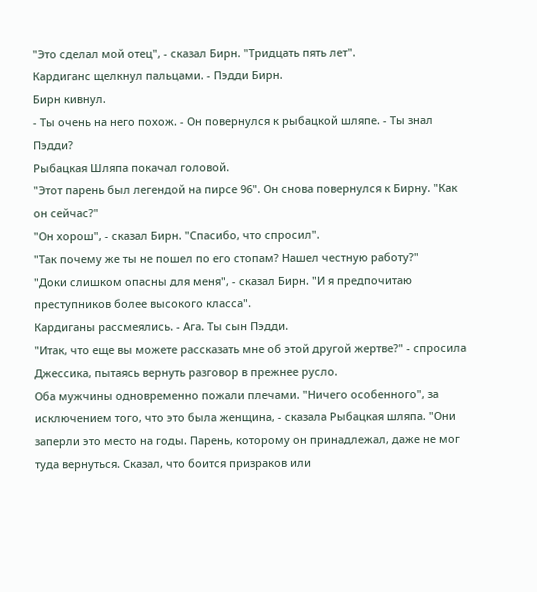"Это сделал мой отец", - сказал Бирн. "Тридцать пять лет".
Кардиганс щелкнул пальцами. - Пэдди Бирн.
Бирн кивнул.
- Ты очень на него похож. - Он повернулся к рыбацкой шляпе. - Ты знал Пэдди?
Рыбацкая Шляпа покачал головой.
"Этот парень был легендой на пирсе 96". Он снова повернулся к Бирну. "Как он сейчас?"
"Он хорош", - сказал Бирн. "Спасибо, что спросил".
"Так почему же ты не пошел по его стопам? Нашел честную работу?"
"Доки слишком опасны для меня", - сказал Бирн. "И я предпочитаю преступников более высокого класса".
Кардиганы рассмеялись. - Ага. Ты сын Пэдди.
"Итак, что еще вы можете рассказать мне об этой другой жертве?" - спросила Джессика, пытаясь вернуть разговор в прежнее русло.
Оба мужчины одновременно пожали плечами. "Ничего особенного", за исключением того, что это была женщина, - сказала Рыбацкая шляпа. "Они заперли это место на годы. Парень, которому он принадлежал, даже не мог туда вернуться. Сказал, что боится призраков или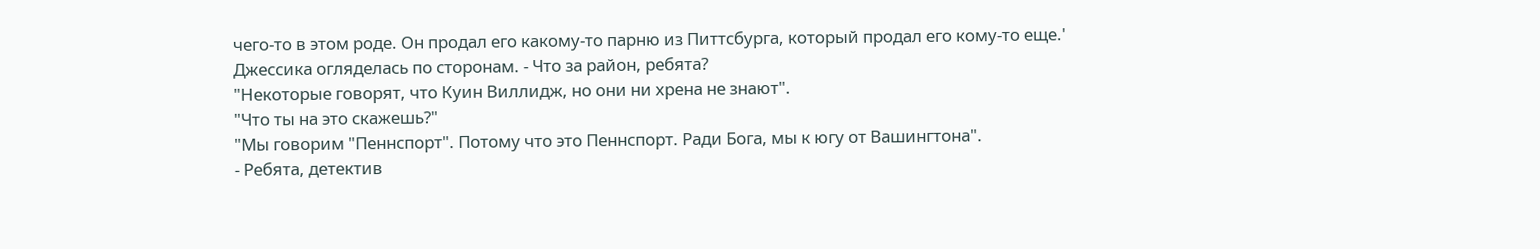чего-то в этом роде. Он продал его какому-то парню из Питтсбурга, который продал его кому-то еще.'
Джессика огляделась по сторонам. - Что за район, ребята?
"Некоторые говорят, что Куин Виллидж, но они ни хрена не знают".
"Что ты на это скажешь?"
"Мы говорим "Пеннспорт". Потому что это Пеннспорт. Ради Бога, мы к югу от Вашингтона".
- Ребята, детектив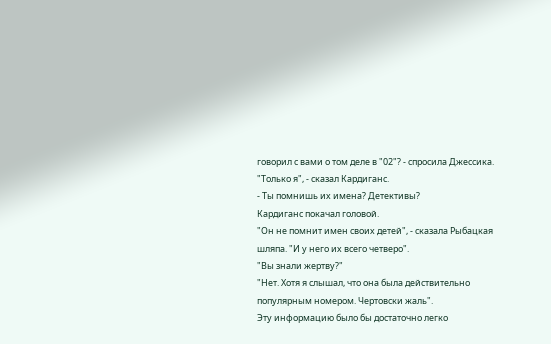говорил с вами о том деле в "02"? - спросила Джессика.
"Только я", - сказал Кардиганс.
- Ты помнишь их имена? Детективы?
Кардиганс покачал головой.
"Он не помнит имен своих детей", - сказала Рыбацкая шляпа. "И у него их всего четверо".
"Вы знали жертву?"
"Нет. Хотя я слышал, что она была действительно популярным номером. Чертовски жаль".
Эту информацию было бы достаточно легко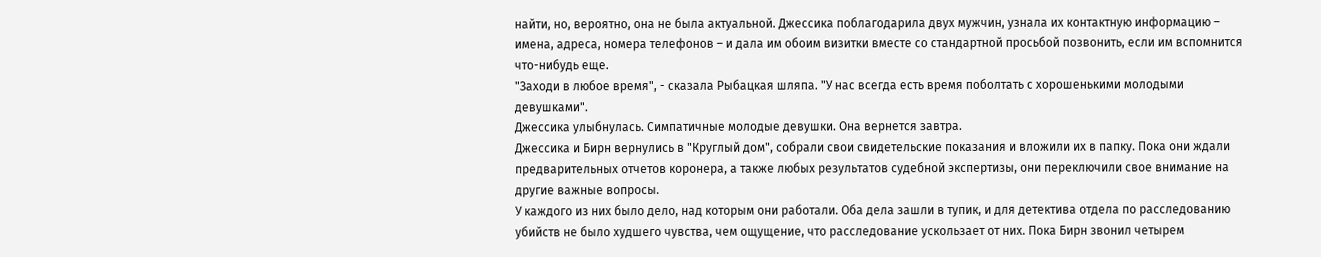найти, но, вероятно, она не была актуальной. Джессика поблагодарила двух мужчин, узнала их контактную информацию – имена, адреса, номера телефонов – и дала им обоим визитки вместе со стандартной просьбой позвонить, если им вспомнится что-нибудь еще.
"Заходи в любое время", - сказала Рыбацкая шляпа. "У нас всегда есть время поболтать с хорошенькими молодыми девушками".
Джессика улыбнулась. Симпатичные молодые девушки. Она вернется завтра.
Джессика и Бирн вернулись в "Круглый дом", собрали свои свидетельские показания и вложили их в папку. Пока они ждали предварительных отчетов коронера, а также любых результатов судебной экспертизы, они переключили свое внимание на другие важные вопросы.
У каждого из них было дело, над которым они работали. Оба дела зашли в тупик, и для детектива отдела по расследованию убийств не было худшего чувства, чем ощущение, что расследование ускользает от них. Пока Бирн звонил четырем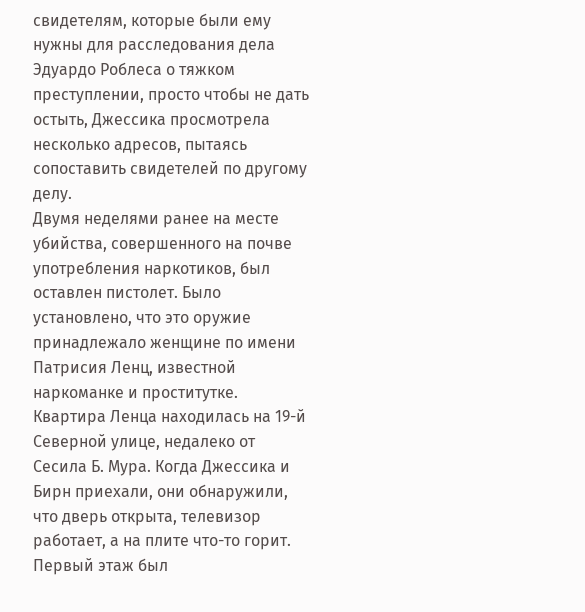свидетелям, которые были ему нужны для расследования дела Эдуардо Роблеса о тяжком преступлении, просто чтобы не дать остыть, Джессика просмотрела несколько адресов, пытаясь сопоставить свидетелей по другому делу.
Двумя неделями ранее на месте убийства, совершенного на почве употребления наркотиков, был оставлен пистолет. Было установлено, что это оружие принадлежало женщине по имени Патрисия Ленц, известной наркоманке и проститутке.
Квартира Ленца находилась на 19-й Северной улице, недалеко от Сесила Б. Мура. Когда Джессика и Бирн приехали, они обнаружили, что дверь открыта, телевизор работает, а на плите что-то горит. Первый этаж был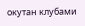окутан клубами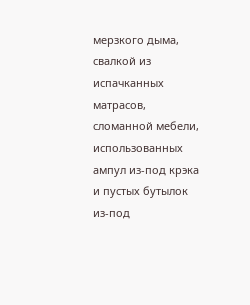мерзкого дыма, свалкой из испачканных матрасов, сломанной мебели, использованных ампул из-под крэка и пустых бутылок из-под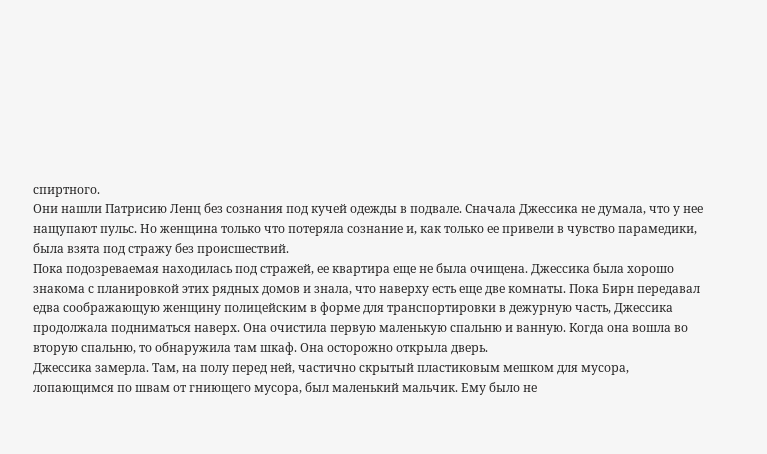спиртного.
Они нашли Патрисию Ленц без сознания под кучей одежды в подвале. Сначала Джессика не думала, что у нее нащупают пульс. Но женщина только что потеряла сознание и, как только ее привели в чувство парамедики, была взята под стражу без происшествий.
Пока подозреваемая находилась под стражей, ее квартира еще не была очищена. Джессика была хорошо знакома с планировкой этих рядных домов и знала, что наверху есть еще две комнаты. Пока Бирн передавал едва соображающую женщину полицейским в форме для транспортировки в дежурную часть, Джессика продолжала подниматься наверх. Она очистила первую маленькую спальню и ванную. Когда она вошла во вторую спальню, то обнаружила там шкаф. Она осторожно открыла дверь.
Джессика замерла. Там, на полу перед ней, частично скрытый пластиковым мешком для мусора, лопающимся по швам от гниющего мусора, был маленький мальчик. Ему было не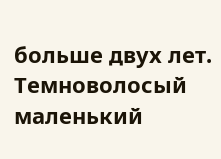больше двух лет. Темноволосый маленький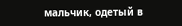мальчик, одетый в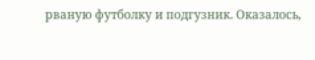рваную футболку и подгузник. Оказалось,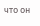что он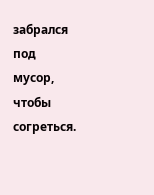забрался под мусор, чтобы согреться.